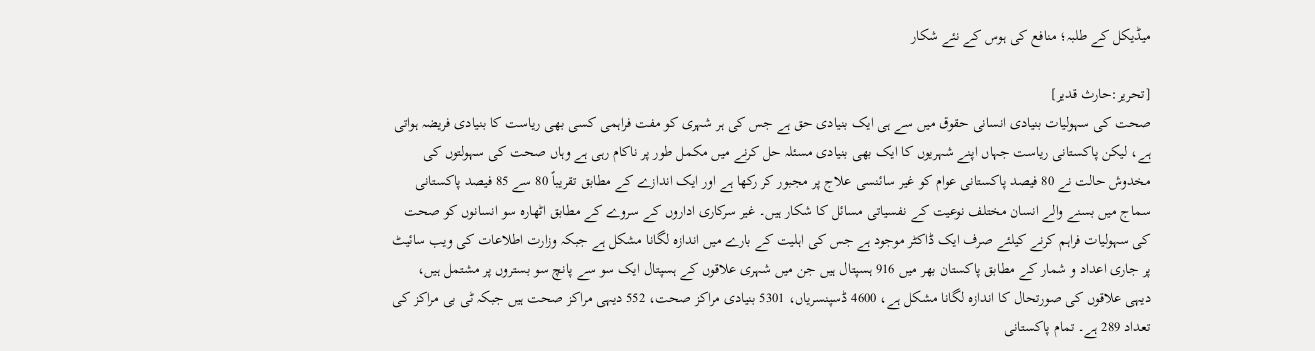میڈیکل کے طلبہ؛ منافع کی ہوس کے نئے شکار

[تحریر:حارث قدیر]
صحت کی سہولیات بنیادی انسانی حقوق میں سے ہی ایک بنیادی حق ہے جس کی ہر شہری کو مفت فراہمی کسی بھی ریاست کا بنیادی فریضہ ہواتی ہے، لیکن پاکستانی ریاست جہاں اپنے شہریوں کا ایک بھی بنیادی مسئلہ حل کرنے میں مکمل طور پر ناکام رہی ہے وہاں صحت کی سہولتوں کی مخدوش حالت نے 80 فیصد پاکستانی عوام کو غیر سائنسی علاج پر مجبور کر رکھا ہے اور ایک اندازے کے مطابق تقریباً 80 سے 85 فیصد پاکستانی سماج میں بسنے والے انسان مختلف نوعیت کے نفسیاتی مسائل کا شکار ہیں۔ غیر سرکاری اداروں کے سروے کے مطابق اٹھارہ سو انسانوں کو صحت کی سہولیات فراہم کرنے کیلئے صرف ایک ڈاکٹر موجود ہے جس کی اہلیت کے بارے میں اندازہ لگانا مشکل ہے جبکہ وزارت اطلاعات کی ویب سائیٹ پر جاری اعداد و شمار کے مطابق پاکستان بھر میں 916 ہسپتال ہیں جن میں شہری علاقوں کے ہسپتال ایک سو سے پانچ سو بستروں پر مشتمل ہیں، دیہی علاقوں کی صورتحال کا اندازہ لگانا مشکل ہے، 4600 ڈسپنسریاں، 5301 بنیادی مراکز صحت، 552 دیہی مراکز صحت ہیں جبکہ ٹی بی مراکز کی تعداد 289 ہے۔ تمام پاکستانی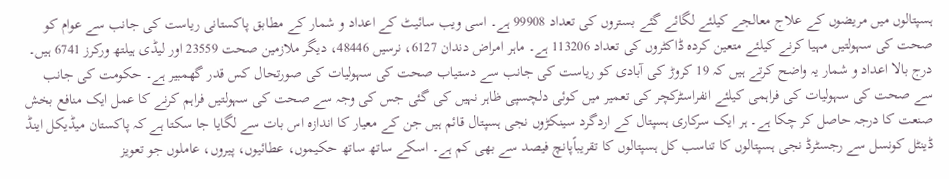ہسپتالوں میں مریضوں کے علاج معالجے کیلئے لگائے گئے بستروں کی تعداد 99908 ہے۔ اسی ویب سائیٹ کے اعداد و شمار کے مطابق پاکستانی ریاست کی جانب سے عوام کو صحت کی سہولتیں مہیا کرنے کیلئے متعین کردہ ڈاکٹروں کی تعداد 113206 ہے۔ ماہر امراض دندان 6127، نرسیں 48446، دیگر ملازمین صحت 23559 اور لیڈی ہیلتھ ورکرز 6741 ہیں۔ درج بالا اعداد و شمار یہ واضح کرتے ہیں کہ 19 کروڑ کی آبادی کو ریاست کی جانب سے دستیاب صحت کی سہولیات کی صورتحال کس قدر گھمبیر ہے۔ حکومت کی جانب سے صحت کی سہولیات کی فراہمی کیلئے انفراسٹرکچر کی تعمیر میں کوئی دلچسپی ظاہر نہیں کی گئی جس کی وجہ سے صحت کی سہولتیں فراہم کرنے کا عمل ایک منافع بخش صنعت کا درجہ حاصل کر چکا ہے۔ ہر ایک سرکاری ہسپتال کے اردگرد سینکڑوں نجی ہسپتال قائم ہیں جن کے معیار کا اندازہ اس بات سے لگایا جا سکتا ہے کہ پاکستان میڈیکل اینڈ ڈینٹل کونسل سے رجسٹرڈ نجی ہسپتالوں کا تناسب کل ہسپتالوں کا تقریباًپانچ فیصد سے بھی کم ہے۔ اسکے ساتھ ساتھ حکیموں، عطائیوں، پیروں، عاملوں جو تعویز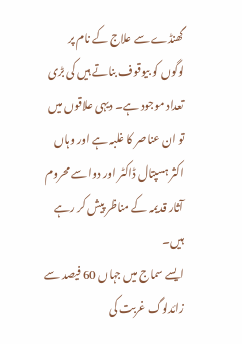گھنڈے سے علاج کے نام پر لوگوں کو بیوقوف بناتے ہیں کی بڑی تعداد موجود ہے۔ دیہی علاقوں میں تو ان عناصر کا غلبہ ہے اور وہاں اکثر ہسپتال ڈاکٹر اور دوا سے محروم آثار قدیمہ کے مناظر پیش کر رہے ہیں۔
ایسے سماج میں جہاں 60 فیصد سے زائدلوگ غربت کی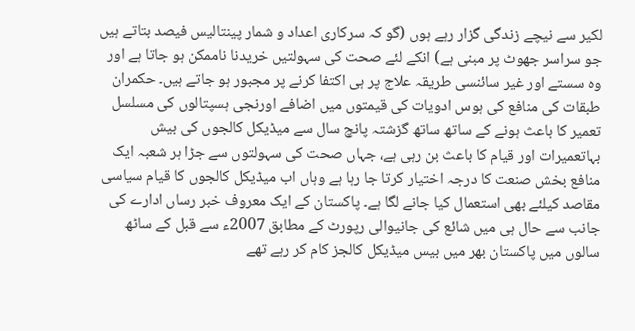لکیر سے نیچے زندگی گزار رہے ہوں (گو کہ سرکاری اعداد و شمار پینتالیس فیصد بتاتے ہیں جو سراسر جھوٹ پر مبنی ہے) انکے لئے صحت کی سہولتیں خریدنا ناممکن ہو جاتا ہے اور وہ سستے اور غیر سائنسی طریقہ علاج پر ہی اکتفا کرنے پر مجبور ہو جاتے ہیں۔ حکمران طبقات کی منافع کی ہوس ادویات کی قیمتوں میں اضافے اورنجی ہسپتالوں کی مسلسل تعمیر کا باعث ہونے کے ساتھ ساتھ گزشتہ پانچ سال سے میڈیکل کالجوں کی بیش بہاتعمیرات اور قیام کا باعث بن رہی ہے، جہاں صحت کی سہولتوں سے جڑا ہر شعبہ ایک منافع بخش صنعت کا درجہ اختیار کرتا جا رہا ہے وہاں اب میڈیکل کالجوں کا قیام سیاسی مقاصد کیلئے بھی استعمال کیا جانے لگا ہے۔ پاکستان کے ایک معروف خبر رساں ادارے کی جانب سے حال ہی میں شائع کی جانیوالی رپورٹ کے مطابق 2007ء سے قبل کے ساٹھ سالوں میں پاکستان بھر میں بیس میڈیکل کالجز کام کر رہے تھے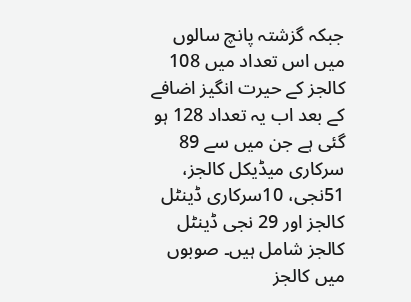جبکہ گزشتہ پانچ سالوں میں اس تعداد میں 108 کالجز کے حیرت انگیز اضافے کے بعد اب یہ تعداد 128 ہو گئی ہے جن میں سے 89 سرکاری میڈیکل کالجز، 51نجی، 10سرکاری ڈینٹل کالجز اور 29 نجی ڈینٹل کالجز شامل ہیں۔ صوبوں میں کالجز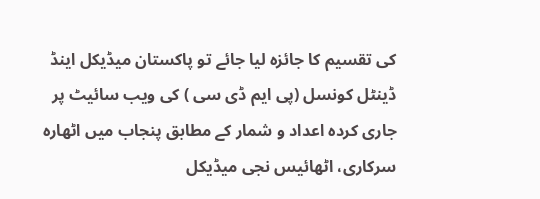کی تقسیم کا جائزہ لیا جائے تو پاکستان میڈیکل اینڈ ڈینٹل کونسل (پی ایم ڈی سی ) کی ویب سائیٹ پر جاری کردہ اعداد و شمار کے مطابق پنجاب میں اٹھارہ سرکاری، اٹھائیس نجی میڈیکل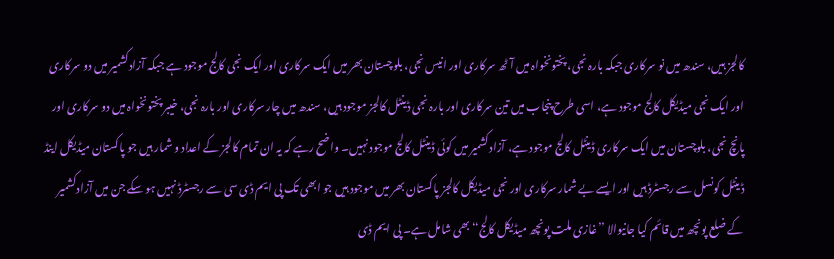کالجز ہیں، سندھ میں نو سرکاری جبکہ بارہ نجی، پختونخواہ میں آٹھ سرکاری اور انیس نجی، بلوچستان بھر میں ایک سرکاری اور ایک نجی کالج موجود ہے جبکہ آزادکشمیر میں دو سرکاری اور ایک نجی میڈیکل کالج موجود ہے، اسی طرح پنجاب میں تین سرکاری اور بارہ نجی ڈینٹل کالجز موجود ہیں، سندھ میں چار سرکاری اور بارہ نجی، خیبر پختونخواہ میں دو سرکاری اور پانچ نجی، بلوچستان میں ایک سرکاری ڈینٹل کالج موجود ہے، آزادکشمیر میں کوئی ڈینٹل کالج موجود نہیں۔ واضح رہے کہ یہ ان تمام کالجز کے اعداد و شمار ہیں جو پاکستان میڈیکل اینڈ ڈینٹل کونسل سے رجسٹرڈ ہیں اور ایسے بے شمار سرکاری اور نجی میڈیکل کالجز پاکستان بھر میں موجود ہیں جو ابھی تک پی ایم ڈی سی سے رجسٹرڈ نہیں ہو سکے جن میں آزادکشمیر کے ضلع پونچھ میں قائم کیا جانیوالا ’’غازی ملت پونچھ میڈیکل کالج‘‘ بھی شامل ہے۔ پی ایم ڈی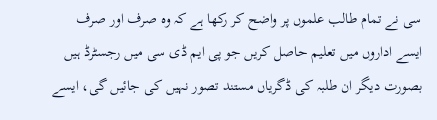سی نے تمام طالب علموں پر واضح کر رکھا ہے کہ وہ صرف اور صرف ایسے اداروں میں تعلیم حاصل کریں جو پی ایم ڈی سی میں رجسٹرڈ ہیں بصورت دیگر ان طلبہ کی ڈگریاں مستند تصور نہیں کی جائیں گی، ایسے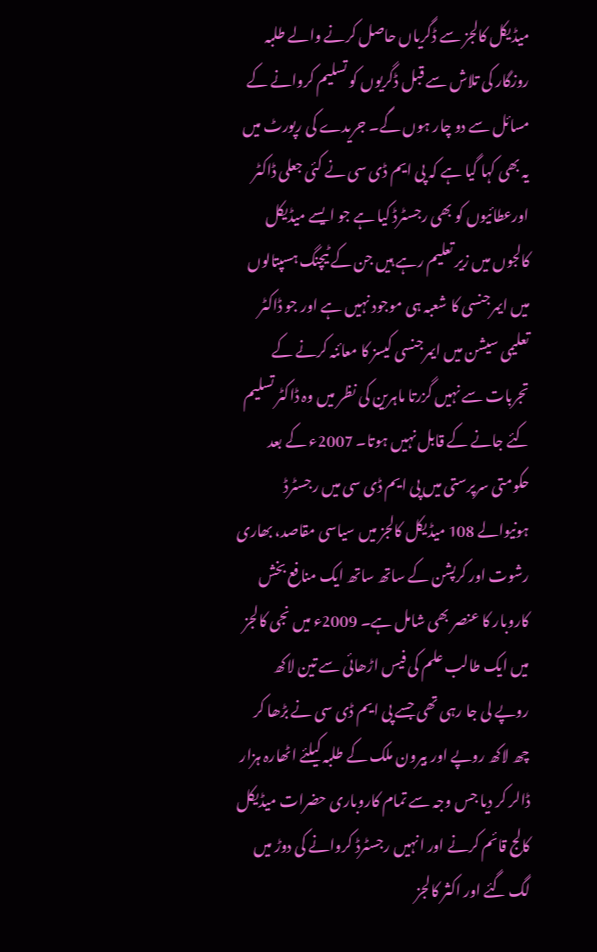میڈیکل کالجز سے ڈگریاں حاصل کرنے والے طلبہ روزگار کی تلاش سے قبل ڈگریوں کو تسلیم کروانے کے مسائل سے دو چار ہوں گے۔ جریدے کی رپورٹ میں یہ بھی کہا گیا ہے کہ پی ایم ڈی سی نے کئی جعلی ڈاکٹر اورعطائیوں کو بھی رجسٹرڈ کیا ہے جو ایسے میڈیکل کالجوں میں زیر تعلیم رہے ہیں جن کے ٹیچنگ ہسپتالوں میں ایمرجنسی کا شعبہ ہی موجود نہیں ہے اور جو ڈاکٹر تعلیمی سیشن میں ایمرجنسی کیسز کا معائنہ کرنے کے تجربات سے نہیں گزرتا ماہرین کی نظر میں وہ ڈاکٹر تسلیم کئے جانے کے قابل نہیں ہوتا۔ 2007ء کے بعد حکومتی سرپرستی میں پی ایم ڈی سی میں رجسٹرڈ ہونیوالے 108 میڈیکل کالجز میں سیاسی مقاصد، بھاری رشوت اور کرپشن کے ساتھ ساتھ ایک منافع بخش کاروبار کا عنصر بھی شامل ہے۔ 2009ء میں نجی کالجز میں ایک طالب علم کی فیس اڑھائی سے تین لاکھ روپے لی جا رہی تھی جسے پی ایم ڈی سی نے بڑھا کر چھ لاکھ روپے اور بیرون ملک کے طلبہ کیلئے اٹھارہ ہزار ڈالر کر دیا جس وجہ سے تمام کاروباری حضرات میڈیکل کالج قائم کرنے اور انہیں رجسٹرڈ کروانے کی دوڑ میں لگ گئے اور اکثر کالجز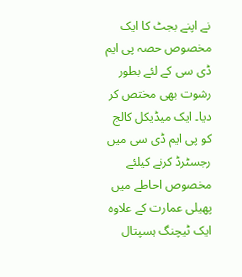نے اپنے بجٹ کا ایک مخصوص حصہ پی ایم ڈی سی کے لئے بطور رشوت بھی مختص کر دیا۔ ایک میڈیکل کالج کو پی ایم ڈی سی میں رجسٹرڈ کرنے کیلئے مخصوص احاطے میں پھیلی عمارت کے علاوہ ایک ٹیچنگ ہسپتال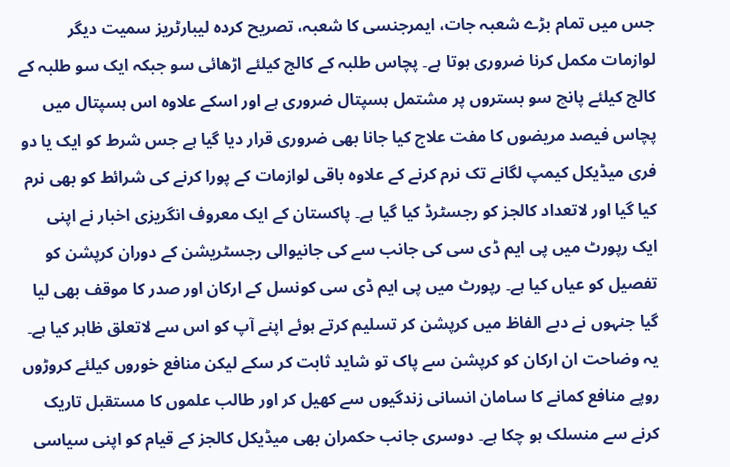جس میں تمام بڑے شعبہ جات، ایمرجنسی کا شعبہ، تصریح کردہ لیبارٹریز سمیت دیگر لوازمات مکمل کرنا ضروری ہوتا ہے۔ پچاس طلبہ کے کالج کیلئے اڑھائی سو جبکہ ایک سو طلبہ کے کالج کیلئے پانچ سو بستروں پر مشتمل ہسپتال ضروری ہے اور اسکے علاوہ اس ہسپتال میں پچاس فیصد مریضوں کا مفت علاج کیا جانا بھی ضروری قرار دیا گیا ہے جس شرط کو ایک یا دو فری میڈیکل کیمپ لگانے تک نرم کرنے کے علاوہ باقی لوازمات کے پورا کرنے کی شرائط کو بھی نرم کیا گیا اور لاتعداد کالجز کو رجسٹرڈ کیا گیا ہے۔ پاکستان کے ایک معروف انگریزی اخبار نے اپنی ایک رپورٹ میں پی ایم ڈی سی کی جانب سے کی جانیوالی رجسٹریشن کے دوران کرپشن کو تفصیل کو عیاں کیا ہے۔ رپورٹ میں پی ایم ڈی سی کونسل کے ارکان اور صدر کا موقف بھی لیا گیا جنہوں نے دبے الفاظ میں کرپشن کر تسلیم کرتے ہوئے اپنے آپ کو اس سے لاتعلق ظاہر کیا ہے۔ یہ وضاحت ان ارکان کو کرپشن سے پاک تو شاید ثابت کر سکے لیکن منافع خوروں کیلئے کروڑوں روپے منافع کمانے کا سامان انسانی زندگیوں سے کھیل کر اور طالب علموں کا مستقبل تاریک کرنے سے منسلک ہو چکا ہے۔ دوسری جانب حکمران بھی میڈیکل کالجز کے قیام کو اپنی سیاسی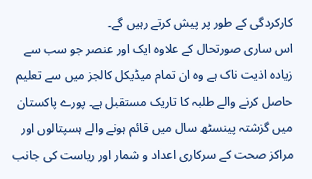کارکردگی کے طور پر پیش کرتے رہیں گے۔
اس ساری صورتحال کے علاوہ ایک اور عنصر جو سب سے زیادہ اذیت ناک ہے وہ ان تمام میڈیکل کالجز میں سے تعلیم حاصل کرنے والے طلبہ کا تاریک مستقبل ہے۔ پورے پاکستان میں گزشتہ پینسٹھ سال میں قائم ہونے والے ہسپتالوں اور مراکز صحت کے سرکاری اعداد و شمار اور ریاست کی جانب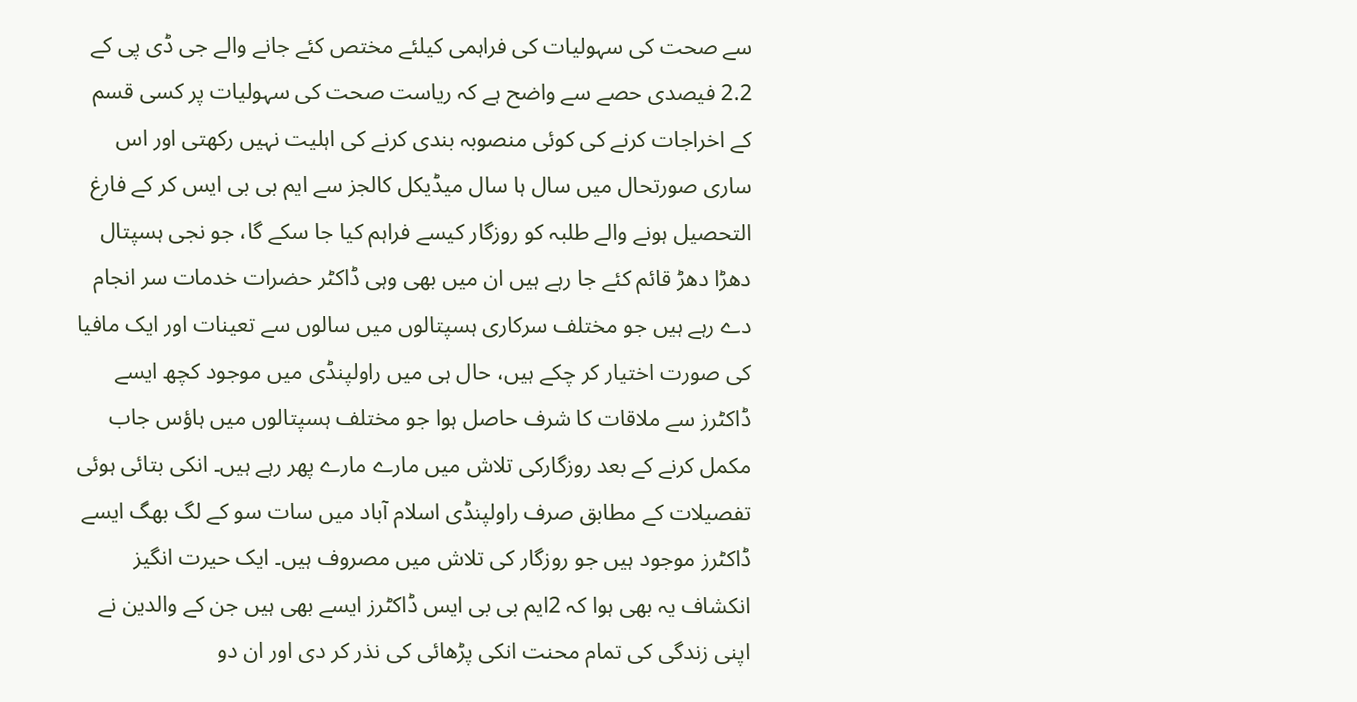سے صحت کی سہولیات کی فراہمی کیلئے مختص کئے جانے والے جی ڈی پی کے 2.2 فیصدی حصے سے واضح ہے کہ ریاست صحت کی سہولیات پر کسی قسم کے اخراجات کرنے کی کوئی منصوبہ بندی کرنے کی اہلیت نہیں رکھتی اور اس ساری صورتحال میں سال ہا سال میڈیکل کالجز سے ایم بی بی ایس کر کے فارغ التحصیل ہونے والے طلبہ کو روزگار کیسے فراہم کیا جا سکے گا، جو نجی ہسپتال دھڑا دھڑ قائم کئے جا رہے ہیں ان میں بھی وہی ڈاکٹر حضرات خدمات سر انجام دے رہے ہیں جو مختلف سرکاری ہسپتالوں میں سالوں سے تعینات اور ایک مافیا کی صورت اختیار کر چکے ہیں، حال ہی میں راولپنڈی میں موجود کچھ ایسے ڈاکٹرز سے ملاقات کا شرف حاصل ہوا جو مختلف ہسپتالوں میں ہاؤس جاب مکمل کرنے کے بعد روزگارکی تلاش میں مارے مارے پھر رہے ہیں۔ انکی بتائی ہوئی تفصیلات کے مطابق صرف راولپنڈی اسلام آباد میں سات سو کے لگ بھگ ایسے ڈاکٹرز موجود ہیں جو روزگار کی تلاش میں مصروف ہیں۔ ایک حیرت انگیز انکشاف یہ بھی ہوا کہ 2ایم بی بی ایس ڈاکٹرز ایسے بھی ہیں جن کے والدین نے اپنی زندگی کی تمام محنت انکی پڑھائی کی نذر کر دی اور ان دو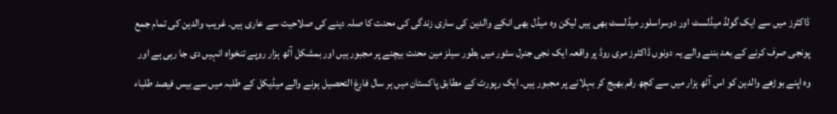ڈاکٹرز میں سے ایک گولڈ میڈلسٹ اور دوسراسلور میڈلسٹ بھی ہیں لیکن وہ میڈل بھی انکے والدین کی ساری زندگی کی محنت کا صلہ دینے کی صلاحیت سے عاری ہیں۔ غریب والدین کی تمام جمع پونجی صرف کرنے کے بعد بننے والے یہ دونوں ڈاکٹرز مری روڈ پر واقعہ ایک نجی جنرل سٹور میں بطور سیلز مین محنت بیچنے پر مجبور ہیں اور بمشکل آٹھ ہزار روپے تنخواہ انہیں دی جا رہی ہے اور وہ اپنے بوڑھے والدین کو اس آٹھ ہزار میں سے کچھ رقم بھیج کر بہلانے پر مجبور ہیں۔ ایک رپورٹ کے مطابق پاکستان میں ہر سال فارغ التحصیل ہونے والے میڈیکل کے طلبہ میں سے بیس فیصد طلباء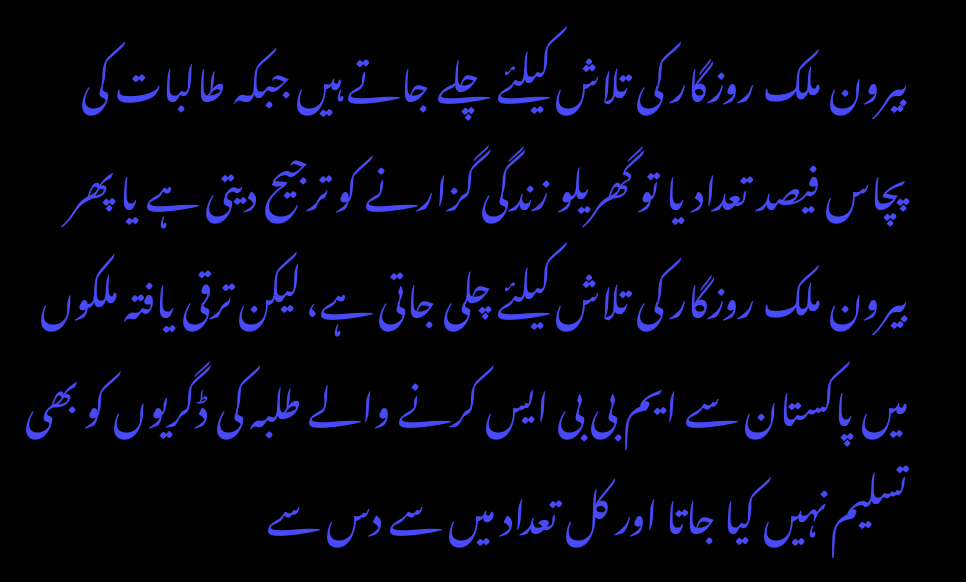بیرون ملک روزگار کی تلاش کیلئے چلے جاتے ہیں جبکہ طالبات کی پچاس فیصد تعداد یا تو گھریلو زندگی گزارنے کو ترجیح دیتی ہے یا پھر بیرون ملک روزگار کی تلاش کیلئے چلی جاتی ہے، لیکن ترقی یافتہ ملکوں میں پاکستان سے ایم بی بی ایس کرنے والے طلبہ کی ڈگریوں کو بھی تسلیم نہیں کیا جاتا اور کل تعداد میں سے دس سے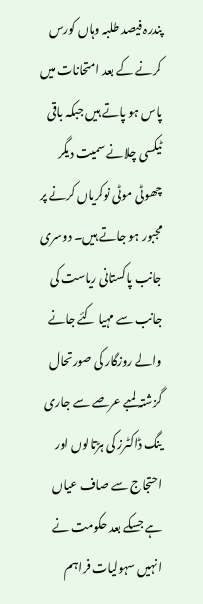پندرہ فیصد طلبہ وہاں کورس کرنے کے بعد امتحانات میں پاس ہو پاتے ہیں جبکہ باقی ٹیکسی چلانے سمیت دیگر چھوٹی موٹی نوکریاں کرنے پر مجبور ہو جاتے ہیں۔ دوسری جانب پاکستانی ریاست کی جانب سے مہیا کئے جانے والے روزگار کی صورتحال گزشتہ لمبے عرصے سے جاری ینگ ڈاکٹرز کی ہڑتالوں اور احتجاج سے صاف عیاں ہے جسکے بعد حکومت نے انہیں سہولیات فراہم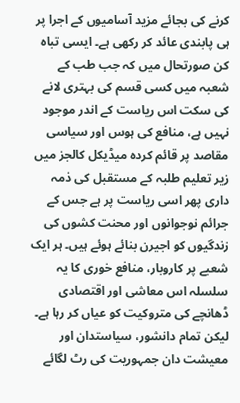کرنے کی بجائے مزید آسامیوں کے اجرا پر ہی پابندی عائد کر رکھی ہے۔ ایسی تباہ کن صورتحال میں کہ جب طب کے شعبہ میں کسی قسم کی بہتری لانے کی سکت اس ریاست کے اندر موجود نہیں ہے، منافع کی ہوس اور سیاسی مقاصد پر قائم کردہ میڈیکل کالجز میں زیر تعلیم طلبہ کے مستقبل کی ذمہ داری پھر اسی ریاست پر ہے جس کے جرائم نوجوانوں اور محنت کشوں کی زندگیوں کو اجیرن بنائے ہوئے ہیں۔ ہر ایک شعبے پر کاروبار، منافع خوری کا یہ سلسلہ اس معاشی اور اقتصادی ڈھانچے کی متروکیت کو عیاں کر رہا ہے۔ لیکن تمام دانشور، سیاستدان اور معیشت دان جمہوریت کی رٹ لگائے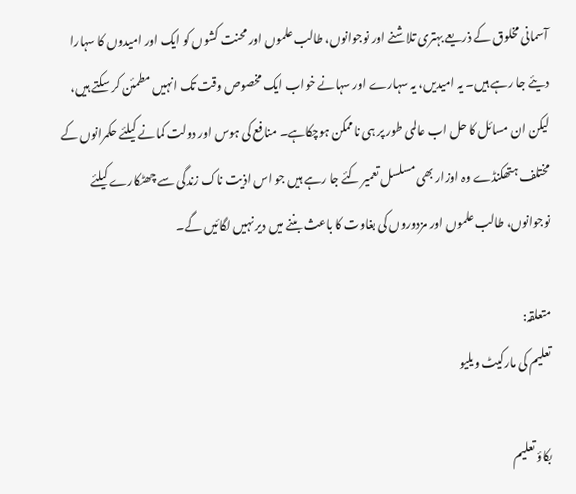آسمانی مخلوق کے ذریعے بہتری تلاشنے اور نوجوانوں، طالب علموں اور محنت کشوں کو ایک اور امیدوں کا سہارا دیئے جا رہے ہیں۔ یہ امیدیں، یہ سہارے اور سہانے خواب ایک مخصوص وقت تک انہیں مطمئن کر سکتے ہیں، لیکن ان مسائل کا حل اب عالمی طور پر ہی ناممکن ہوچکاہے۔ منافع کی ہوس اور دولت کمانے کیلئے حکمرانوں کے مختلف ہتھکنڈے وہ اوزار بھی مسلسل تعمیر کئے جا رہے ہیں جو اس اذیت ناک زندگی سے چھٹکارے کیلئے نوجوانوں، طالب علموں اور مزدوروں کی بغاوت کا باعث بننے میں دیر نہیں لگائیں گے۔

متعلقہ:
تعلیم کی مارکیٹ ویلیو

بکاؤ تعلیم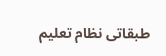طبقاتی نظام تعلیم